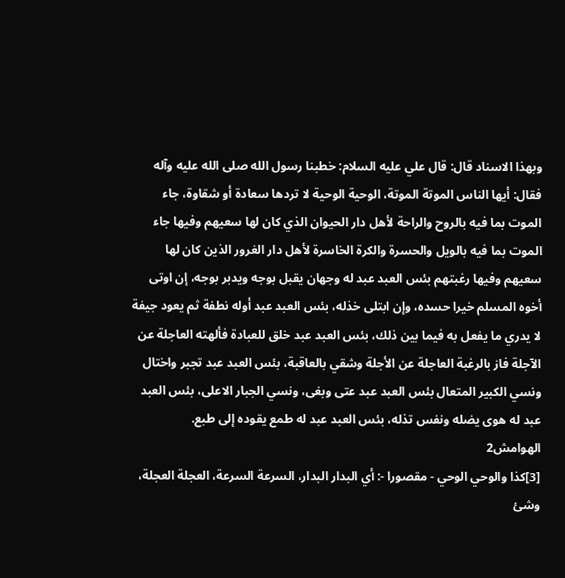وبهذا الاسناد قال: قال علي عليه السلام: خطبنا رسول الله صلى الله عليه وآله فقال: أيها الناس الموتة الموتة، الوحية الوحية لا تردها سعادة أو شقاوة، جاء الموت بما فيه بالروح والراحة لأهل دار الحيوان الذي كان لها سعيهم وفيها جاء الموت بما فيه بالويل والحسرة والكرة الخاسرة لأهل دار الغرور الذين كان لها سعيهم وفيها رغبتهم بئس العبد عبد له وجهان يقبل بوجه ويدبر بوجه، إن اوتى أخوه المسلم خيرا حسده، وإن ابتلى خذله، بئس العبد عبد أوله نطفة ثم يعود جيفة لا يدري ما يفعل به فيما بين ذلك، بئس العبد عبد خلق للعبادة فألهته العاجلة عن الآجلة فاز بالرغبة العاجلة عن الأجلة وشقي بالعاقبة، بئس العبد عبد تجبر واختال ونسي الكبير المتعال بئس العبد عبد عتى وبغى، ونسي الجبار الاعلى، بئس العبد عبد له هوى يضله ونفس تذله، بئس العبد عبد له طمع يقوده إلى طبع.
الهوامش2
[3]كذا والوحي الوحي - مقصورا -: أي البدار البدار، السرعة السرعة، العجلة العجلة، وشئ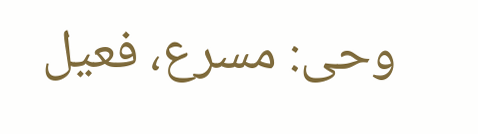وحى: مسرع، فعيل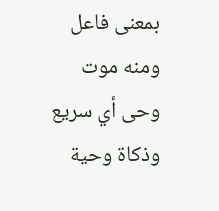بمعنى فاعل ومنه موت وحى أي سريع وذكاة وحية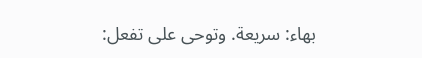بهاء: سريعة. وتوحى على تفعل: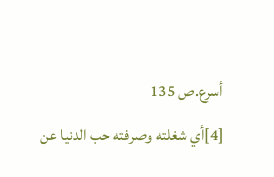أسرع.ص 135
[4]أي شغلته وصرفته حب الدنيا عن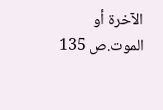الآخرة أو الموت.ص 135